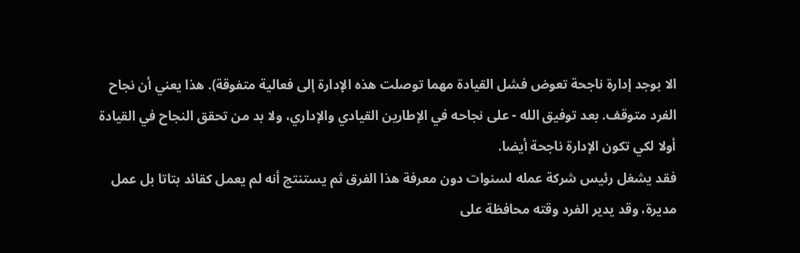الا بوجد إدارة ناجحة تعوض فشل القيادة مهما توصلت هذه الإدارة إلى فعالية متفوقة). هذا يعني أن نجاح الفرد متوقف. بعد توفيق الله - على نجاحه في الإطارين القيادي والإداري، ولا بد من تحقق النجاح في القيادة أولا لكي تكون الإدارة ناجحة أيضا.
فقد يشغل رئيس شركة عمله لسنوات دون معرفة هذا الفرق ثم يستنتج أنه لم يعمل كقائد بتاتا بل عمل مديرة، وقد يدير الفرد وقته محافظة على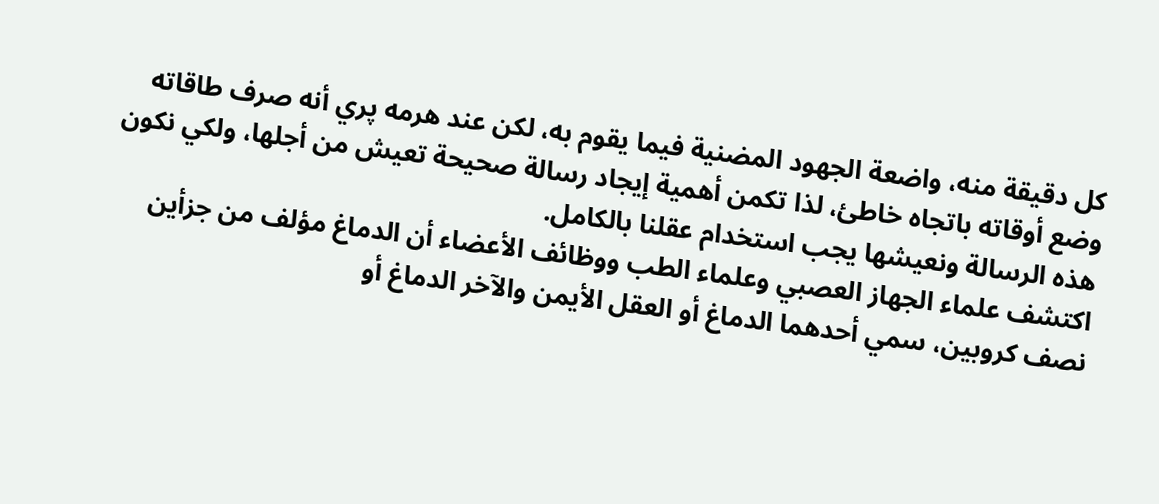كل دقيقة منه، واضعة الجهود المضنية فيما يقوم به، لكن عند هرمه پري أنه صرف طاقاته وضع أوقاته باتجاه خاطئ، لذا تكمن أهمية إيجاد رسالة صحيحة تعيش من أجلها، ولكي نكون هذه الرسالة ونعيشها يجب استخدام عقلنا بالكامل.
اكتشف علماء الجهاز العصبي وعلماء الطب ووظائف الأعضاء أن الدماغ مؤلف من جزأين نصف کروبين، سمي أحدهما الدماغ أو العقل الأيمن والآخر الدماغ أو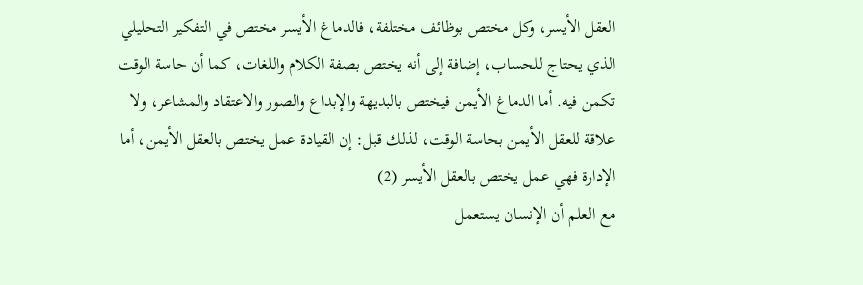العقل الأيسر، وكل مختص بوظائف مختلفة، فالدماغ الأيسر مختص في التفكير التحليلي الذي يحتاج للحساب، إضافة إلى أنه يختص بصفة الكلام واللغات، كما أن حاسة الوقت تكمن فيه. أما الدماغ الأيمن فيختص بالبديهة والإبداع والصور والاعتقاد والمشاعر، ولا علاقة للعقل الأيمن بحاسة الوقت، لذلك قبل: إن القيادة عمل يختص بالعقل الأيمن، أما الإدارة فهي عمل يختص بالعقل الأيسر (2)
مع العلم أن الإنسان يستعمل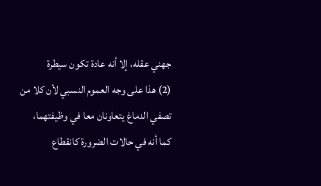جهني عقله، إلا أنه عادة تكون سيطرة
(2) هذا على وجه العموم النسبي لأن كلا من تصفي الدماغ يتعاونان معا في وظيفتهما،
كما أنه في حالات الضرورة كانقطاع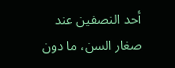أحد النصفين عند صغار السن، ما دون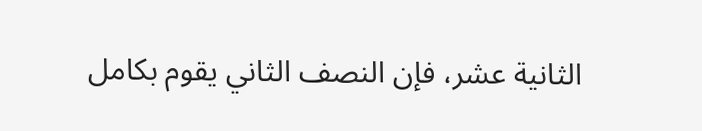الثانية عشر، فإن النصف الثاني يقوم بكامل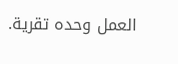العمل وحده تقرية.